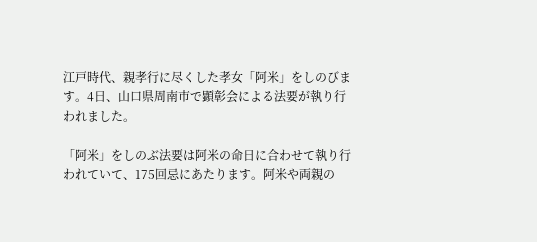江戸時代、親孝行に尽くした孝女「阿米」をしのびます。4日、山口県周南市で顕彰会による法要が執り行われました。

「阿米」をしのぶ法要は阿米の命日に合わせて執り行われていて、175回忌にあたります。阿米や両親の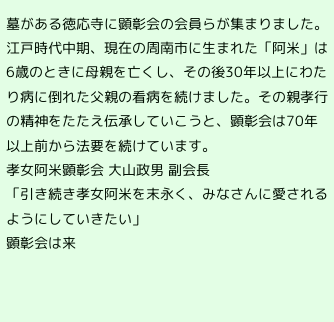墓がある徳応寺に顕彰会の会員らが集まりました。
江戸時代中期、現在の周南市に生まれた「阿米」は6歳のときに母親を亡くし、その後30年以上にわたり病に倒れた父親の看病を続けました。その親孝行の精神をたたえ伝承していこうと、顕彰会は70年以上前から法要を続けています。
孝女阿米顕彰会 大山政男 副会長
「引き続き孝女阿米を末永く、みなさんに愛されるようにしていきたい」
顕彰会は来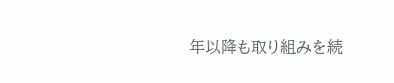年以降も取り組みを続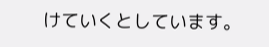けていくとしています。